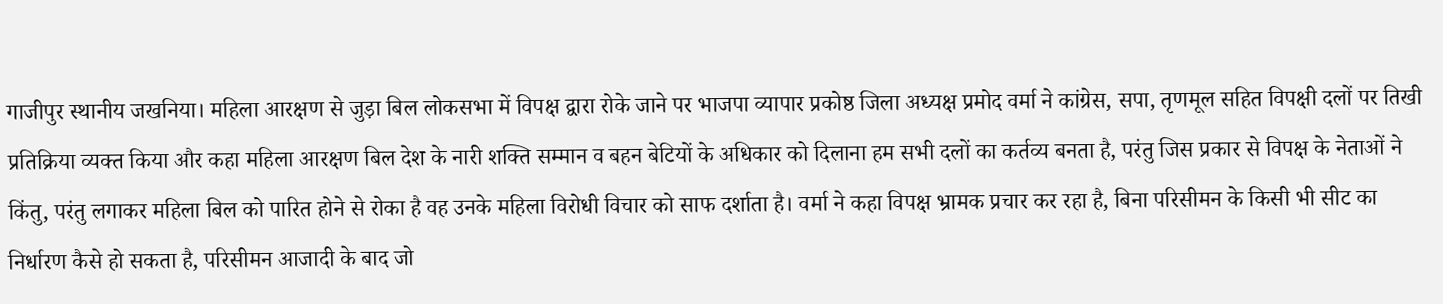गाजीपुर स्थानीय जखनिया। महिला आरक्षण से जुड़ा बिल लोकसभा में विपक्ष द्वारा रोके जाने पर भाजपा व्यापार प्रकोष्ठ जिला अध्यक्ष प्रमोद वर्मा ने कांग्रेस, सपा, तृणमूल सहित विपक्षी दलों पर तिखी प्रतिक्रिया व्यक्त किया और कहा महिला आरक्षण बिल देश के नारी शक्ति सम्मान व बहन बेटियों के अधिकार को दिलाना हम सभी दलों का कर्तव्य बनता है, परंतु जिस प्रकार से विपक्ष के नेताओं ने किंतु, परंतु लगाकर महिला बिल को पारित होने से रोका है वह उनके महिला विरोधी विचार को साफ दर्शाता है। वर्मा ने कहा विपक्ष भ्रामक प्रचार कर रहा है, बिना परिसीमन के किसी भी सीट का निर्धारण कैसे हो सकता है, परिसीमन आजादी के बाद जो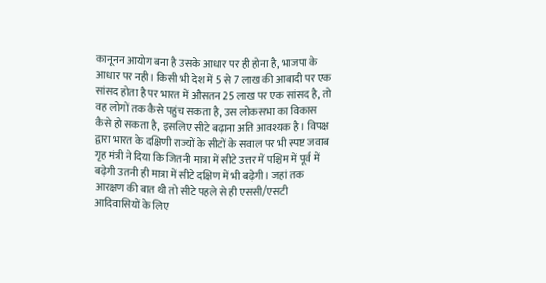कानूनन आयोग बना है उसके आधार पर ही होना है, भाजपा के आधार पर नही। किसी भी देश में 5 से 7 लाख की आबादी पर एक सांसद होता है पर भारत में औसतन 25 लाख पर एक सांसद है, तो वह लोगों तक कैसे पहुंच सकता है, उस लोकसभा का विकास कैसे हो सकता है, इसलिए सीटे बढ़ाना अति आवश्यक है। विपक्ष द्वारा भारत के दक्षिणी राज्यों के सीटों के सवाल पर भी स्पष्ट जवाब गृह मंत्री ने दिया कि जितनी मात्रा में सीटे उत्तर में पश्चिम में पूर्व में बढ़ेगी उतनी ही मात्रा में सीटे दक्षिण में भी बढ़ेगी। जहां तक आरक्षण की बात थी तो सीटे पहले से ही एससी/एसटी आदिवासियों के लिए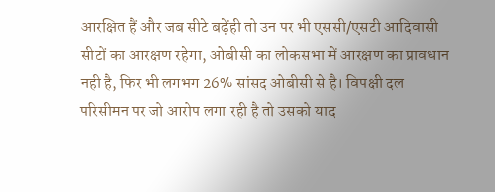आरक्षित हैं और जब सीटे बढ़ेंही तो उन पर भी एससी/एसटी आदिवासी सीटों का आरक्षण रहेगा, ओबीसी का लोकसभा में आरक्षण का प्रावधान नही है, फिर भी लगभग 26% सांसद ओबीसी से है। विपक्षी दल परिसीमन पर जो आरोप लगा रही है तो उसको याद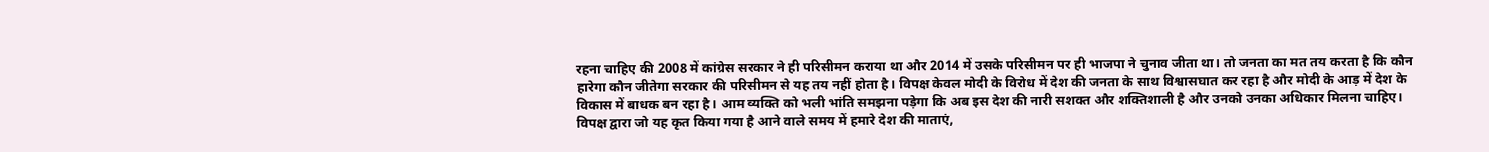रहना चाहिए की 2008 में कांग्रेस सरकार ने ही परिसीमन कराया था और 2014 में उसके परिसीमन पर ही भाजपा ने चुनाव जीता था। तो जनता का मत तय करता है कि कौन हारेगा कौन जीतेगा सरकार की परिसीमन से यह तय नहीं होता है। विपक्ष केवल मोदी के विरोध में देश की जनता के साथ विश्वासघात कर रहा है और मोदी के आड़ में देश के विकास में बाधक बन रहा है। आम व्यक्ति को भली भांति समझना पड़ेगा कि अब इस देश की नारी सशक्त और शक्तिशाली है और उनको उनका अधिकार मिलना चाहिए। विपक्ष द्वारा जो यह कृत किया गया है आने वाले समय में हमारे देश की माताएं,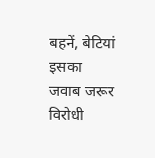बहनें, बेटियां इसका जवाब जरूर विरोधी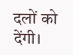दलों को देंगी।